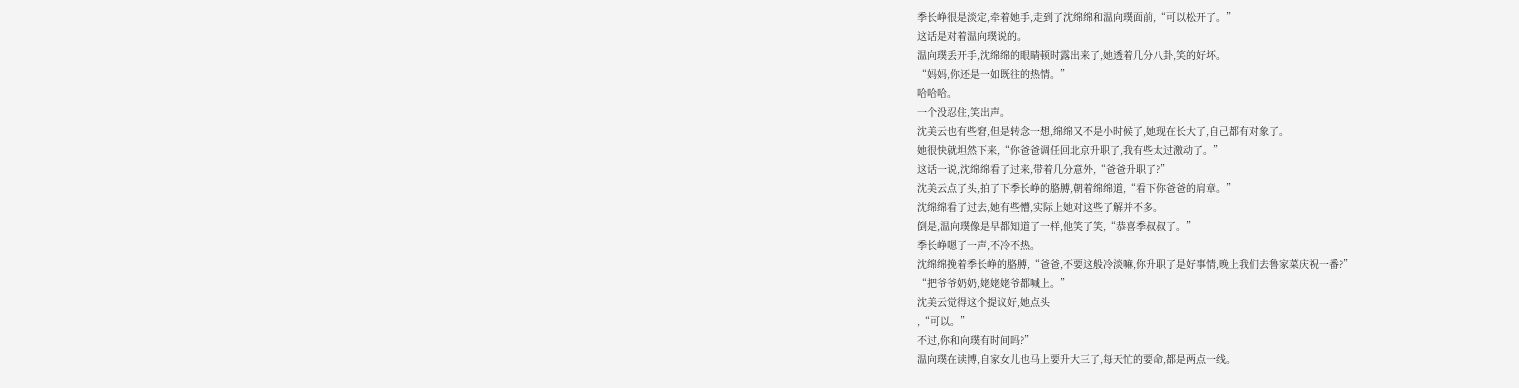季长峥很是淡定,牵着她手,走到了沈绵绵和温向璞面前,“可以松开了。”
这话是对着温向璞说的。
温向璞丢开手,沈绵绵的眼睛顿时露出来了,她透着几分八卦,笑的好坏。
“妈妈,你还是一如既往的热情。”
哈哈哈。
一个没忍住,笑出声。
沈美云也有些窘,但是转念一想,绵绵又不是小时候了,她现在长大了,自己都有对象了。
她很快就坦然下来,“你爸爸调任回北京升职了,我有些太过激动了。”
这话一说,沈绵绵看了过来,带着几分意外,“爸爸升职了?”
沈美云点了头,拍了下季长峥的胳膊,朝着绵绵道,“看下你爸爸的肩章。”
沈绵绵看了过去,她有些懵,实际上她对这些了解并不多。
倒是,温向璞像是早都知道了一样,他笑了笑,“恭喜季叔叔了。”
季长峥嗯了一声,不冷不热。
沈绵绵挽着季长峥的胳膊,“爸爸,不要这般冷淡嘛,你升职了是好事情,晚上我们去鲁家菜庆祝一番?”
“把爷爷奶奶,姥姥姥爷都喊上。”
沈美云觉得这个提议好,她点头
,“可以。”
不过,你和向璞有时间吗?”
温向璞在读博,自家女儿也马上要升大三了,每天忙的要命,都是两点一线。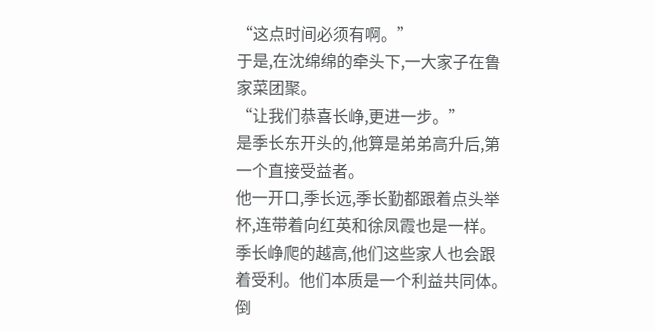“这点时间必须有啊。”
于是,在沈绵绵的牵头下,一大家子在鲁家菜团聚。
“让我们恭喜长峥,更进一步。”
是季长东开头的,他算是弟弟高升后,第一个直接受益者。
他一开口,季长远,季长勤都跟着点头举杯,连带着向红英和徐凤霞也是一样。
季长峥爬的越高,他们这些家人也会跟着受利。他们本质是一个利益共同体。
倒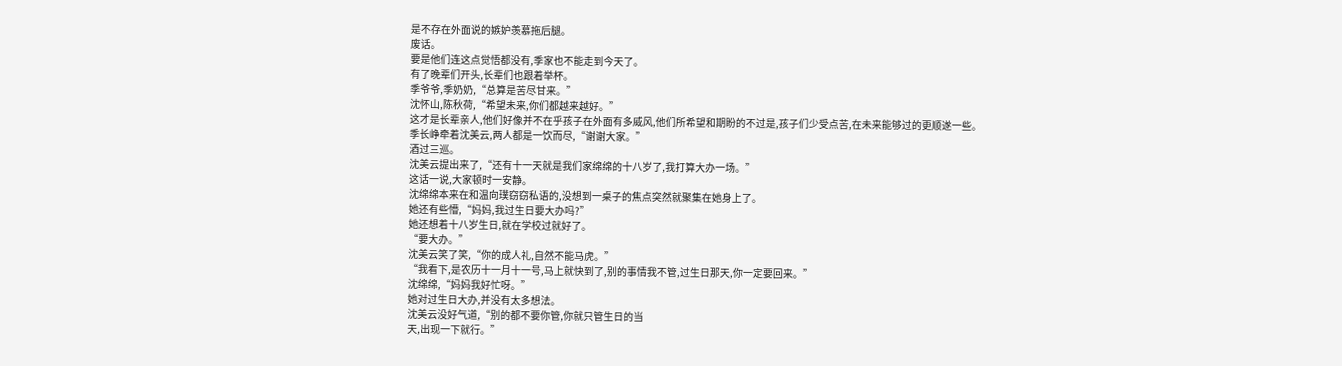是不存在外面说的嫉妒羡慕拖后腿。
废话。
要是他们连这点觉悟都没有,季家也不能走到今天了。
有了晚辈们开头,长辈们也跟着举杯。
季爷爷,季奶奶,“总算是苦尽甘来。”
沈怀山,陈秋荷,“希望未来,你们都越来越好。”
这才是长辈亲人,他们好像并不在乎孩子在外面有多威风,他们所希望和期盼的不过是,孩子们少受点苦,在未来能够过的更顺遂一些。
季长峥牵着沈美云,两人都是一饮而尽,“谢谢大家。”
酒过三巡。
沈美云提出来了,“还有十一天就是我们家绵绵的十八岁了,我打算大办一场。”
这话一说,大家顿时一安静。
沈绵绵本来在和温向璞窃窃私语的,没想到一桌子的焦点突然就聚集在她身上了。
她还有些懵,“妈妈,我过生日要大办吗?”
她还想着十八岁生日,就在学校过就好了。
“要大办。”
沈美云笑了笑,“你的成人礼,自然不能马虎。”
“我看下,是农历十一月十一号,马上就快到了,别的事情我不管,过生日那天,你一定要回来。”
沈绵绵,“妈妈我好忙呀。”
她对过生日大办,并没有太多想法。
沈美云没好气道,“别的都不要你管,你就只管生日的当
天,出现一下就行。”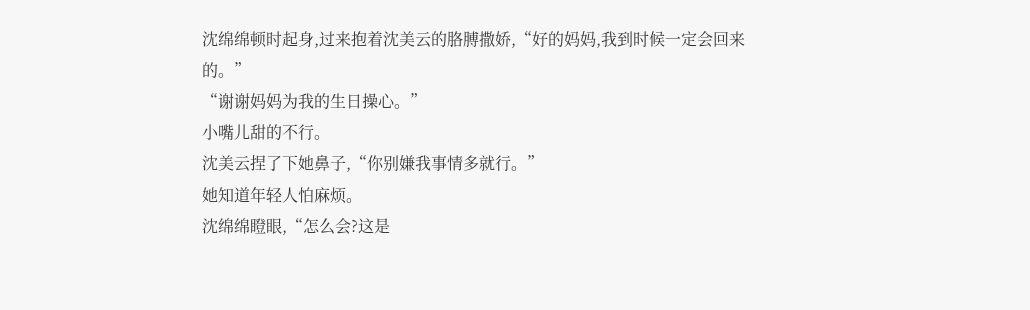沈绵绵顿时起身,过来抱着沈美云的胳膊撒娇,“好的妈妈,我到时候一定会回来的。”
“谢谢妈妈为我的生日操心。”
小嘴儿甜的不行。
沈美云捏了下她鼻子,“你别嫌我事情多就行。”
她知道年轻人怕麻烦。
沈绵绵瞪眼,“怎么会?这是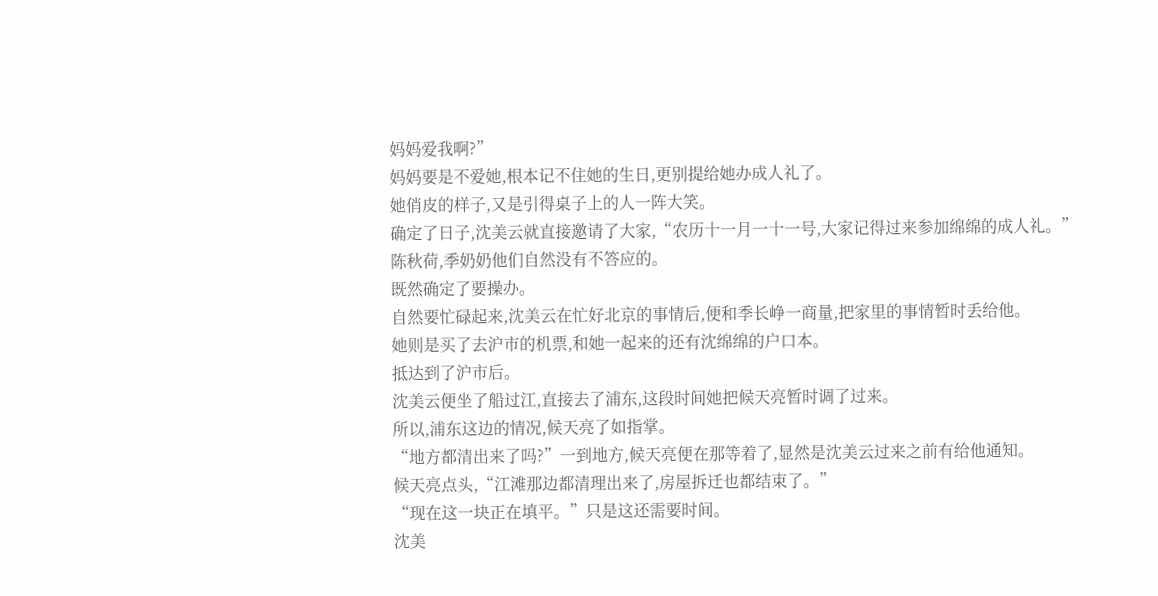妈妈爱我啊?”
妈妈要是不爱她,根本记不住她的生日,更别提给她办成人礼了。
她俏皮的样子,又是引得桌子上的人一阵大笑。
确定了日子,沈美云就直接邀请了大家,“农历十一月一十一号,大家记得过来参加绵绵的成人礼。”
陈秋荷,季奶奶他们自然没有不答应的。
既然确定了要操办。
自然要忙碌起来,沈美云在忙好北京的事情后,便和季长峥一商量,把家里的事情暂时丢给他。
她则是买了去沪市的机票,和她一起来的还有沈绵绵的户口本。
抵达到了沪市后。
沈美云便坐了船过江,直接去了浦东,这段时间她把候天亮暂时调了过来。
所以,浦东这边的情况,候天亮了如指掌。
“地方都清出来了吗?”一到地方,候天亮便在那等着了,显然是沈美云过来之前有给他通知。
候天亮点头,“江滩那边都清理出来了,房屋拆迁也都结束了。”
“现在这一块正在填平。”只是这还需要时间。
沈美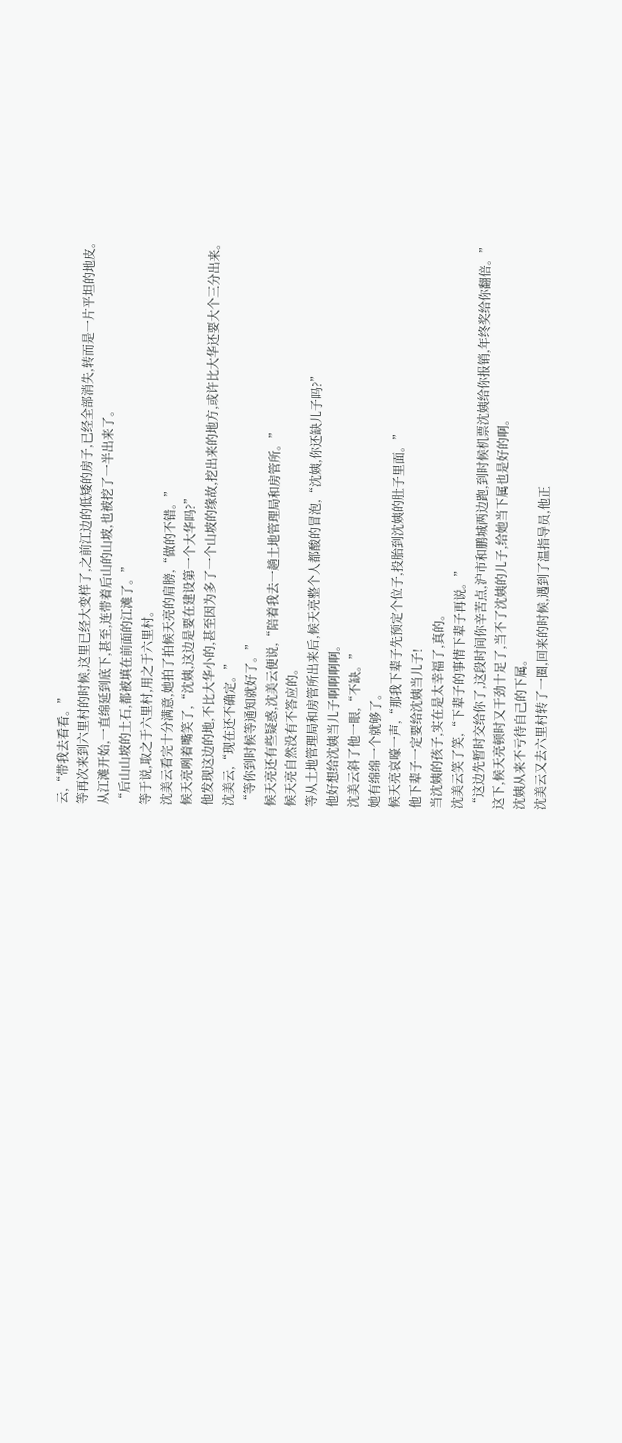云,“带我去看看。”
等再次来到六里村的时候,这里已经大变样了,之前江边的低矮的房子,已经全部消失,转而是一片平坦的地皮。
从江滩开始,一直绵延到底下,甚至,连带着后山的山坡,也被挖了一半出来了。
“后山山坡的土石,都被填在前面的江滩了。”
等于说,取之于六里村,用之于六里村。
沈美云看完十分满意,她拍了拍候天亮的肩膀,“做的不错。”
候天亮咧着嘴笑了,“沈姨,这边是要在建设第一个大华吗?”
他发现这边的地,不比大华小的,甚至因为多了一个山坡的缘故,挖出来的地方,或许比大华还要大个三分出来。
沈美云,“现在还不确定。”
“等你到时候等通知就好了。”
候天亮还有些疑惑,沈美云便说,“陪着我去一趟土地管理局和房管所。”
候天亮自然没有不答应的。
等从土地管理局和房管所出来后,候天亮整个人都酸的冒泡,“沈姨,你还缺儿子吗?”
他好想给沈姨当儿子啊啊啊啊。
沈美云斜了他一眼,“不缺。”
她有绵绵一个就够了。
候天亮哀嚎一声,“那我下辈子先预定个位子,投胎到沈姨的肚子里面。”
他下辈子一定要给沈姨当儿子!
当沈姨的孩子,实在是太幸福了,真的。
沈美云笑了笑,“下辈子的事情下辈子再说。”
“这边先暂时交给你了,这段时间你辛苦点,沪市和鹏城两边跑,到时候机票沈姨给你报销,年终奖给你翻倍。”
这下,候天亮顿时又干劲十足了,当不了沈姨的儿子,给她当下属也是好的啊。
沈姨从来不亏待自己的下属。
沈美云又去六里村转了一圈,回来的时候,遇到了温指导员,他正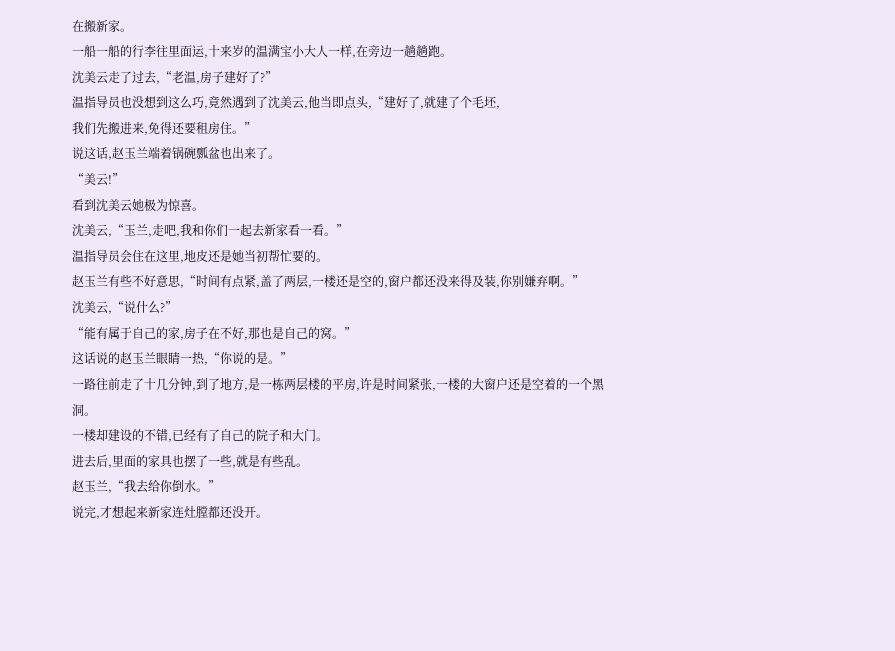在搬新家。
一船一船的行李往里面运,十来岁的温满宝小大人一样,在旁边一趟趟跑。
沈美云走了过去,“老温,房子建好了?”
温指导员也没想到这么巧,竟然遇到了沈美云,他当即点头,“建好了,就建了个毛坯,
我们先搬进来,免得还要租房住。”
说这话,赵玉兰端着锅碗瓢盆也出来了。
“美云!”
看到沈美云她极为惊喜。
沈美云,“玉兰,走吧,我和你们一起去新家看一看。”
温指导员会住在这里,地皮还是她当初帮忙要的。
赵玉兰有些不好意思,“时间有点紧,盖了两层,一楼还是空的,窗户都还没来得及装,你别嫌弃啊。”
沈美云,“说什么?”
“能有属于自己的家,房子在不好,那也是自己的窝。”
这话说的赵玉兰眼睛一热,“你说的是。”
一路往前走了十几分钟,到了地方,是一栋两层楼的平房,许是时间紧张,一楼的大窗户还是空着的一个黑洞。
一楼却建设的不错,已经有了自己的院子和大门。
进去后,里面的家具也摆了一些,就是有些乱。
赵玉兰,“我去给你倒水。”
说完,才想起来新家连灶膛都还没开。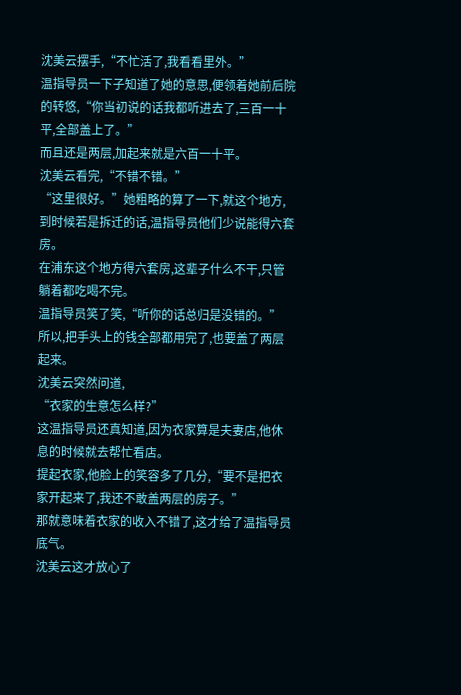沈美云摆手,“不忙活了,我看看里外。”
温指导员一下子知道了她的意思,便领着她前后院的转悠,“你当初说的话我都听进去了,三百一十平,全部盖上了。”
而且还是两层,加起来就是六百一十平。
沈美云看完,“不错不错。”
“这里很好。”她粗略的算了一下,就这个地方,到时候若是拆迁的话,温指导员他们少说能得六套房。
在浦东这个地方得六套房,这辈子什么不干,只管躺着都吃喝不完。
温指导员笑了笑,“听你的话总归是没错的。”
所以,把手头上的钱全部都用完了,也要盖了两层起来。
沈美云突然问道,
“衣家的生意怎么样?”
这温指导员还真知道,因为衣家算是夫妻店,他休息的时候就去帮忙看店。
提起衣家,他脸上的笑容多了几分,“要不是把衣家开起来了,我还不敢盖两层的房子。”
那就意味着衣家的收入不错了,这才给了温指导员底气。
沈美云这才放心了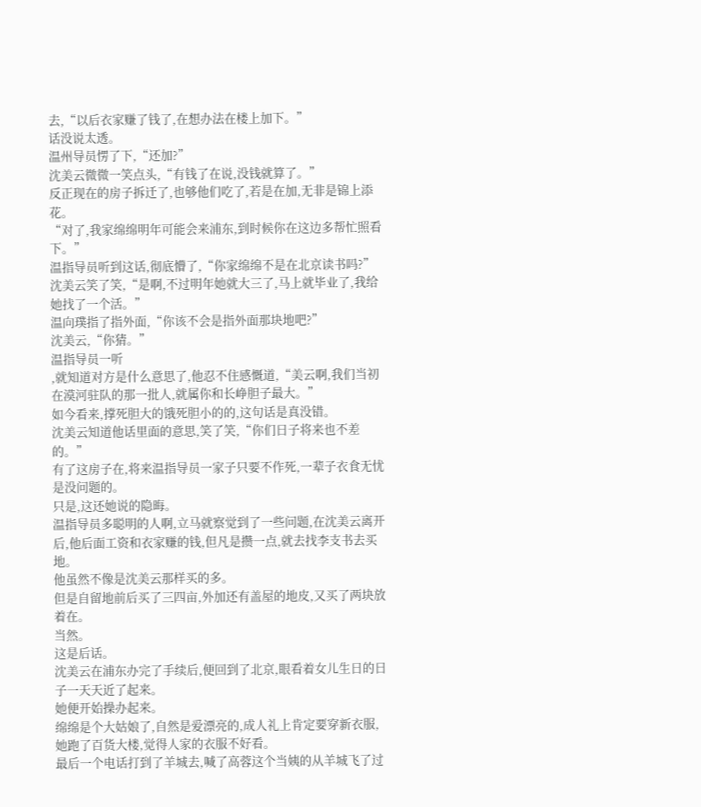去,“以后衣家赚了钱了,在想办法在楼上加下。”
话没说太透。
温州导员愣了下,“还加?”
沈美云微微一笑点头,“有钱了在说,没钱就算了。”
反正现在的房子拆迁了,也够他们吃了,若是在加,无非是锦上添花。
“对了,我家绵绵明年可能会来浦东,到时候你在这边多帮忙照看下。”
温指导员听到这话,彻底懵了,“你家绵绵不是在北京读书吗?”
沈美云笑了笑,“是啊,不过明年她就大三了,马上就毕业了,我给她找了一个活。”
温向璞指了指外面,“你该不会是指外面那块地吧?”
沈美云,“你猜。”
温指导员一听
,就知道对方是什么意思了,他忍不住感慨道,“美云啊,我们当初在漠河驻队的那一批人,就属你和长峥胆子最大。”
如今看来,撑死胆大的饿死胆小的的,这句话是真没错。
沈美云知道他话里面的意思,笑了笑,“你们日子将来也不差的。”
有了这房子在,将来温指导员一家子只要不作死,一辈子衣食无忧是没问题的。
只是,这还她说的隐晦。
温指导员多聪明的人啊,立马就察觉到了一些问题,在沈美云离开后,他后面工资和衣家赚的钱,但凡是攒一点,就去找李支书去买地。
他虽然不像是沈美云那样买的多。
但是自留地前后买了三四亩,外加还有盖屋的地皮,又买了两块放着在。
当然。
这是后话。
沈美云在浦东办完了手续后,便回到了北京,眼看着女儿生日的日子一天天近了起来。
她便开始操办起来。
绵绵是个大姑娘了,自然是爱漂亮的,成人礼上肯定要穿新衣服,她跑了百货大楼,觉得人家的衣服不好看。
最后一个电话打到了羊城去,喊了高蓉这个当姨的从羊城飞了过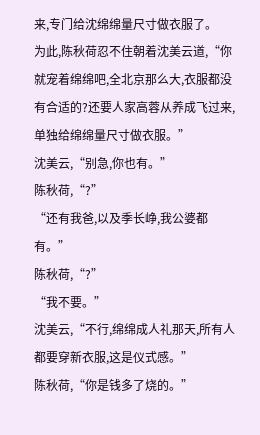来,专门给沈绵绵量尺寸做衣服了。
为此,陈秋荷忍不住朝着沈美云道,“你就宠着绵绵吧,全北京那么大,衣服都没有合适的?还要人家高蓉从养成飞过来,单独给绵绵量尺寸做衣服。”
沈美云,“别急,你也有。”
陈秋荷,“?”
“还有我爸,以及季长峥,我公婆都有。”
陈秋荷,“?”
“我不要。”
沈美云,“不行,绵绵成人礼那天,所有人都要穿新衣服,这是仪式感。”
陈秋荷,“你是钱多了烧的。”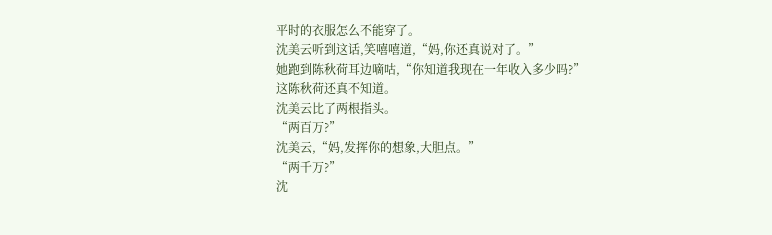平时的衣服怎么不能穿了。
沈美云听到这话,笑嘻嘻道,“妈,你还真说对了。”
她跑到陈秋荷耳边嘀咕,“你知道我现在一年收入多少吗?”
这陈秋荷还真不知道。
沈美云比了两根指头。
“两百万?”
沈美云,“妈,发挥你的想象,大胆点。”
“两千万?”
沈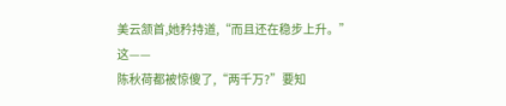美云颔首,她矜持道,“而且还在稳步上升。”
这——
陈秋荷都被惊傻了,“两千万?”要知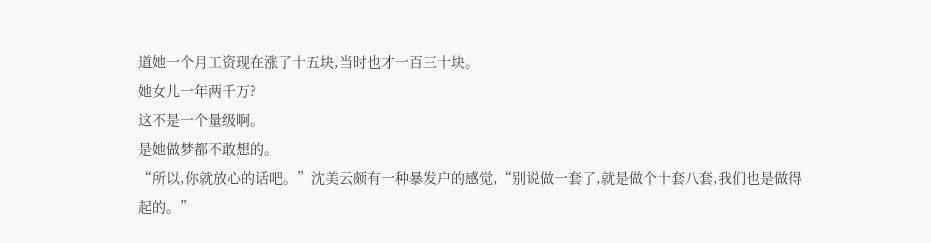道她一个月工资现在涨了十五块,当时也才一百三十块。
她女儿一年两千万?
这不是一个量级啊。
是她做梦都不敢想的。
“所以,你就放心的话吧。”沈美云颇有一种暴发户的感觉,“别说做一套了,就是做个十套八套,我们也是做得起的。”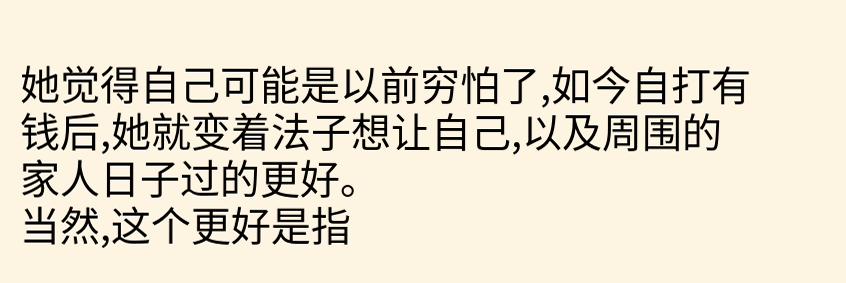她觉得自己可能是以前穷怕了,如今自打有钱后,她就变着法子想让自己,以及周围的家人日子过的更好。
当然,这个更好是指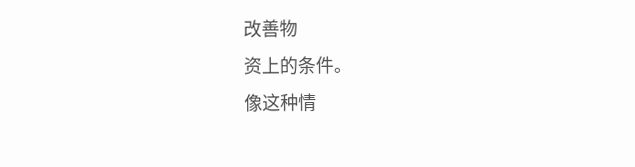改善物
资上的条件。
像这种情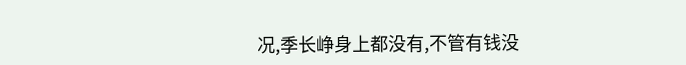况,季长峥身上都没有,不管有钱没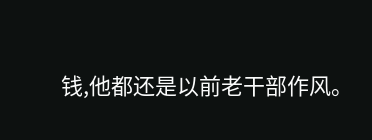钱,他都还是以前老干部作风。